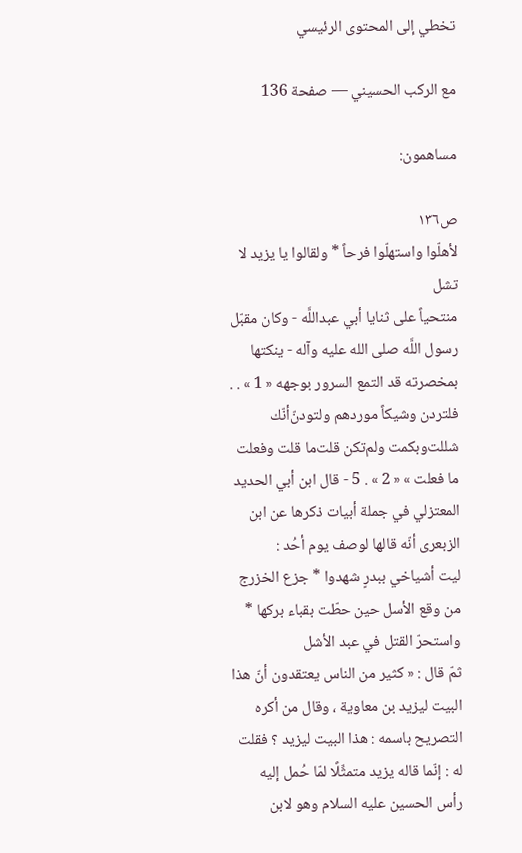تخطي إلى المحتوى الرئيسي

مع الركب الحسيني — صفحة 136

مساهمون:

ص١٣٦
لأهلّوا واستهلّوا فرحاً * ولقالوا يا يزيد لا تشل
منتحياً على ثنايا أبي عبداللَّه - وكان مقبّل رسول اللَّه صلى الله عليه وآله - ينكتها بمخصرته قد التمع السرور بوجهه « 1 » . . فلتردن وشيكاً موردهم ولتودن‌ّأنّك شللت‌وبكمت ولم‌تكن قلت‌ما قلت وفعلت ما فعلت » « 2 » . 5 - قال ابن أبي الحديد المعتزلي في جملة أبيات ذكرها عن ابن الزبعرى أنّه قالها لوصف يوم أحُد :
ليت أشياخي ببدرٍ شهدوا * جزع الخزرج من وقع الأسل حين حطّت بقباء بركها * واستحرّ القتل في عبد الأشل
ثمّ قال : « كثير من الناس يعتقدون أنّ هذا البيت ليزيد بن معاوية ، وقال من أكره التصريح باسمه : هذا البيت ليزيد ؟ فقلت له : إنّما قاله يزيد متمثِّلًا لمّا حُمل إليه رأس الحسين عليه السلام وهو لابن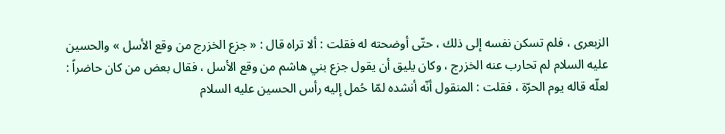الزبعرى ، فلم تسكن نفسه إلى ذلك ، حتّى أوضحته له فقلت : ألا تراه قال : « جزع الخزرج من وقع الأسل » والحسين عليه السلام لم تحارب عنه الخزرج ، وكان يليق أن يقول جزع بني هاشم من وقع الأسل ، فقال بعض من كان حاضراً : لعلّه قاله يوم الحرّة ، فقلت : المنقول أنّه أنشده لمّا حُمل إليه رأس الحسين عليه السلام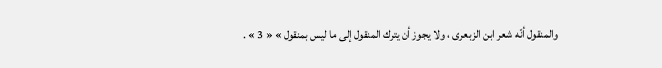والمنقول أنّه شعر ابن الزبعرى ، ولا يجوز أن يترك المنقول إلى ما ليس بمنقول » « 3 » .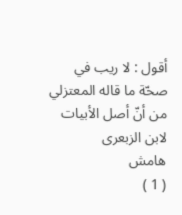أقول : لا ريب في صحّة ما قاله المعتزلي من أنّ أصل الأبيات لابن الزبعرى
هامش
( 1 )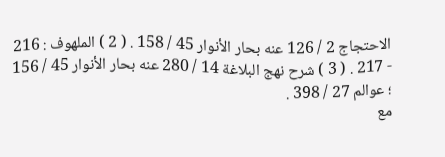الاحتجاج 2 / 126 عنه بحار الأنوار 45 / 158 . ( 2 ) الملهوف : 216 - 217 . ( 3 ) شرح نهج البلاغة 14 / 280 عنه بحار الأنوار 45 / 156 ؛ عوالم 27 / 398 .
مع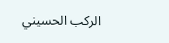الركب الحسيني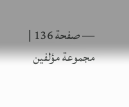— صفحة 136 | مجموعة مؤلفين